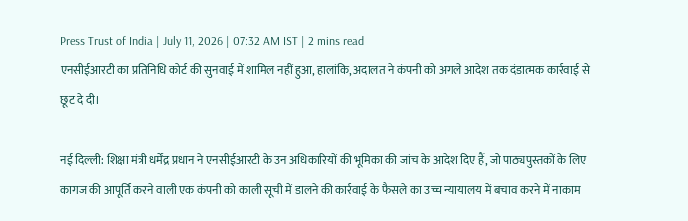Press Trust of India | July 11, 2026 | 07:32 AM IST | 2 mins read
एनसीईआरटी का प्रतिनिधि कोर्ट की सुनवाई में शामिल नहीं हुआ, हालांकि, अदालत ने कंपनी को अगले आदेश तक दंडात्मक कार्रवाई से छूट दे दी।

नई दिल्ली: शिक्षा मंत्री धर्मेंद्र प्रधान ने एनसीईआरटी के उन अधिकारियों की भूमिका की जांच के आदेश दिए हैं, जो पाठ्यपुस्तकों के लिए कागज की आपूर्ति करने वाली एक कंपनी को काली सूची में डालने की कार्रवाई के फैसले का उच्च न्यायालय में बचाव करने में नाकाम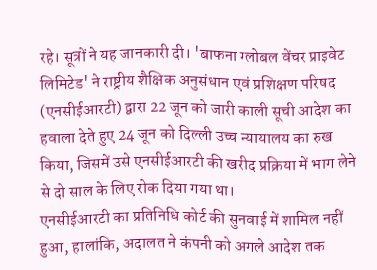रहे। सूत्रों ने यह जानकारी दी। 'बाफना ग्लोबल वेंचर प्राइवेट लिमिटेड' ने राष्ट्रीय शैक्षिक अनुसंधान एवं प्रशिक्षण परिषद (एनसीईआरटी) द्वारा 22 जून को जारी काली सूची आदेश का हवाला देते हुए 24 जून को दिल्ली उच्च न्यायालय का रुख किया, जिसमें उसे एनसीईआरटी की खरीद प्रक्रिया में भाग लेने से दो साल के लिए रोक दिया गया था।
एनसीईआरटी का प्रतिनिधि कोर्ट की सुनवाई में शामिल नहीं हुआ, हालांकि, अदालत ने कंपनी को अगले आदेश तक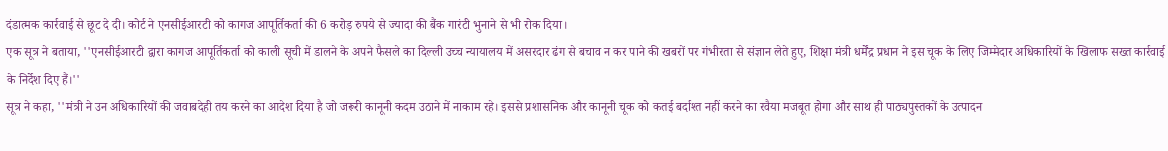दंडात्मक कार्रवाई से छूट दे दी। कोर्ट ने एनसीईआरटी को कागज आपूर्तिकर्ता की 6 करोड़ रुपये से ज्यादा की बैंक गारंटी भुनाने से भी रोक दिया।
एक सूत्र ने बताया, ''एनसीईआरटी द्वारा कागज आपूर्तिकर्ता को काली सूची में डालने के अपने फैसले का दिल्ली उच्च न्यायालय में असरदार ढंग से बचाव न कर पाने की खबरों पर गंभीरता से संज्ञान लेते हुए, शिक्षा मंत्री धर्मेंद्र प्रधान ने इस चूक के लिए जिम्मेदार अधिकारियों के खिलाफ सख्त कार्रवाई के निर्देश दिए हैं।''
सूत्र ने कहा, ''मंत्री ने उन अधिकारियों की जवाबदेही तय करने का आदेश दिया है जो जरूरी कानूनी कदम उठाने में नाकाम रहे। इससे प्रशासनिक और कानूनी चूक को कतई बर्दाश्त नहीं करने का रवैया मजबूत होगा और साथ ही पाठ्यपुस्तकों के उत्पादन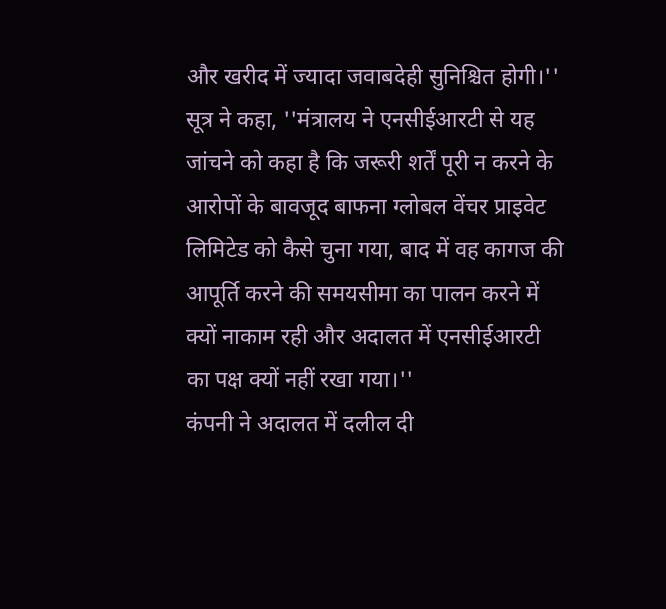और खरीद में ज्यादा जवाबदेही सुनिश्चित होगी।''
सूत्र ने कहा, ''मंत्रालय ने एनसीईआरटी से यह जांचने को कहा है कि जरूरी शर्तें पूरी न करने के आरोपों के बावजूद बाफना ग्लोबल वेंचर प्राइवेट लिमिटेड को कैसे चुना गया, बाद में वह कागज की आपूर्ति करने की समयसीमा का पालन करने में क्यों नाकाम रही और अदालत में एनसीईआरटी का पक्ष क्यों नहीं रखा गया।''
कंपनी ने अदालत में दलील दी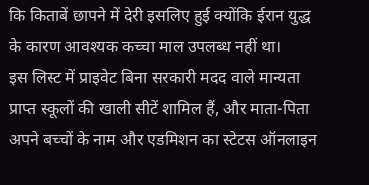कि किताबें छापने में देरी इसलिए हुई क्योंकि ईरान युद्ध के कारण आवश्यक कच्चा माल उपलब्ध नहीं था।
इस लिस्ट में प्राइवेट बिना सरकारी मदद वाले मान्यता प्राप्त स्कूलों की खाली सीटें शामिल हैं, और माता-पिता अपने बच्चों के नाम और एडमिशन का स्टेटस ऑनलाइन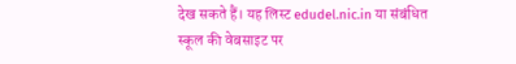देख सकते हैं। यह लिस्ट edudel.nic.in या संबंधित स्कूल की वेबसाइट पर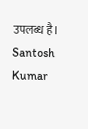उपलब्ध है।
Santosh Kumar